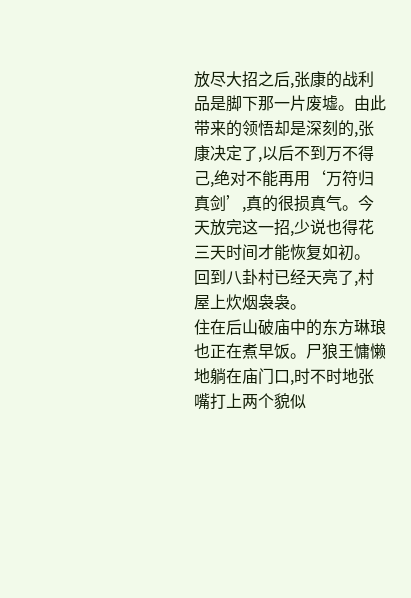放尽大招之后,张康的战利品是脚下那一片废墟。由此带来的领悟却是深刻的,张康决定了,以后不到万不得己,绝对不能再用‘万符归真剑’,真的很损真气。今天放完这一招,少说也得花三天时间才能恢复如初。
回到八卦村已经天亮了,村屋上炊烟袅袅。
住在后山破庙中的东方琳琅也正在煮早饭。尸狼王慵懒地躺在庙门口,时不时地张嘴打上两个貌似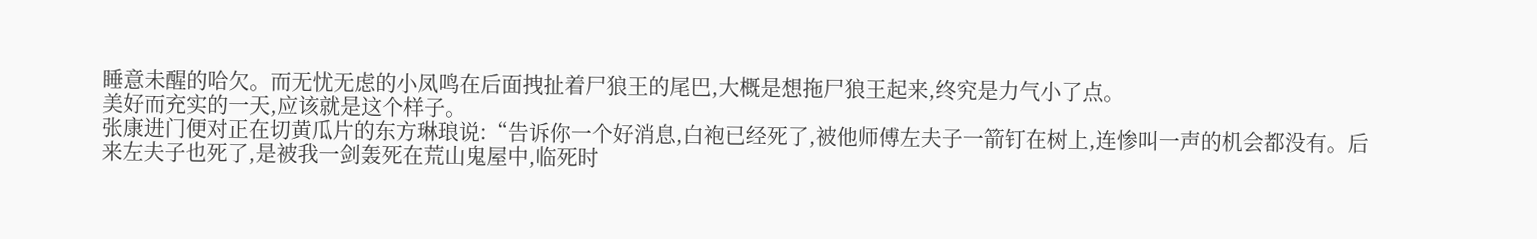睡意未醒的哈欠。而无忧无虑的小凤鸣在后面拽扯着尸狼王的尾巴,大概是想拖尸狼王起来,终究是力气小了点。
美好而充实的一天,应该就是这个样子。
张康进门便对正在切黄瓜片的东方琳琅说:“告诉你一个好消息,白袍已经死了,被他师傅左夫子一箭钉在树上,连惨叫一声的机会都没有。后来左夫子也死了,是被我一剑轰死在荒山鬼屋中,临死时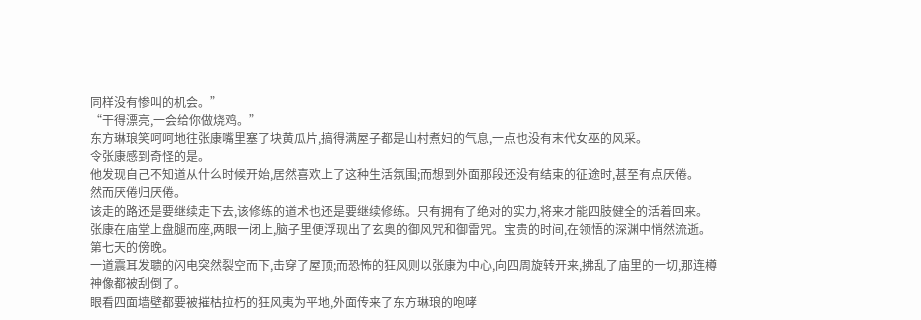同样没有惨叫的机会。”
“干得漂亮,一会给你做烧鸡。”
东方琳琅笑呵呵地往张康嘴里塞了块黄瓜片,搞得满屋子都是山村煮妇的气息,一点也没有末代女巫的风采。
令张康感到奇怪的是。
他发现自己不知道从什么时候开始,居然喜欢上了这种生活氛围;而想到外面那段还没有结束的征途时,甚至有点厌倦。
然而厌倦归厌倦。
该走的路还是要继续走下去,该修练的道术也还是要继续修练。只有拥有了绝对的实力,将来才能四肢健全的活着回来。
张康在庙堂上盘腿而座,两眼一闭上,脑子里便浮现出了玄奥的御风咒和御雷咒。宝贵的时间,在领悟的深渊中悄然流逝。
第七天的傍晚。
一道震耳发聩的闪电突然裂空而下,击穿了屋顶;而恐怖的狂风则以张康为中心,向四周旋转开来,拂乱了庙里的一切,那连樽神像都被刮倒了。
眼看四面墙壁都要被摧枯拉朽的狂风夷为平地,外面传来了东方琳琅的咆哮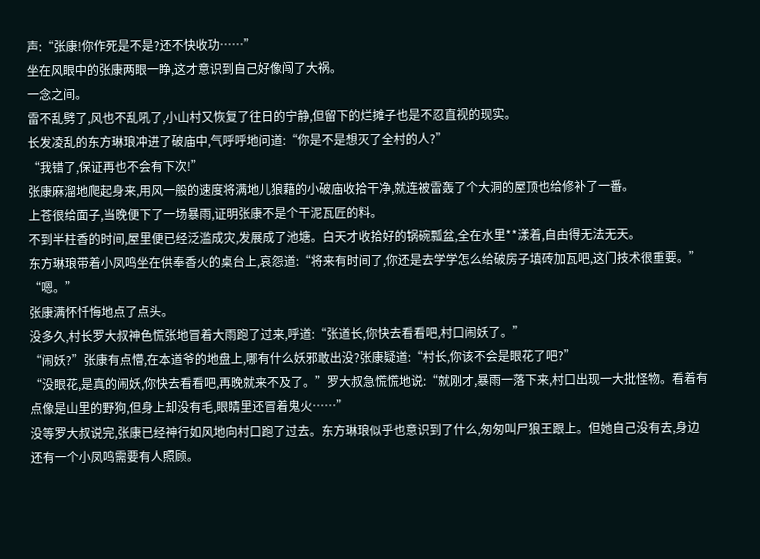声:“张康!你作死是不是?还不快收功……”
坐在风眼中的张康两眼一睁,这才意识到自己好像闯了大祸。
一念之间。
雷不乱劈了,风也不乱吼了,小山村又恢复了往日的宁静,但留下的烂摊子也是不忍直视的现实。
长发凌乱的东方琳琅冲进了破庙中,气呼呼地问道:“你是不是想灭了全村的人?”
“我错了,保证再也不会有下次!”
张康麻溜地爬起身来,用风一般的速度将满地儿狼藉的小破庙收拾干净,就连被雷轰了个大洞的屋顶也给修补了一番。
上苍很给面子,当晚便下了一场暴雨,证明张康不是个干泥瓦匠的料。
不到半柱香的时间,屋里便已经泛滥成灾,发展成了池塘。白天才收拾好的锅碗瓢盆,全在水里**漾着,自由得无法无天。
东方琳琅带着小凤鸣坐在供奉香火的桌台上,哀怨道:“将来有时间了,你还是去学学怎么给破房子填砖加瓦吧,这门技术很重要。”
“嗯。”
张康满怀忏悔地点了点头。
没多久,村长罗大叔神色慌张地冒着大雨跑了过来,呼道:“张道长,你快去看看吧,村口闹妖了。”
“闹妖?”张康有点懵,在本道爷的地盘上,哪有什么妖邪敢出没?张康疑道:“村长,你该不会是眼花了吧?”
“没眼花,是真的闹妖,你快去看看吧,再晚就来不及了。”罗大叔急慌慌地说:“就刚才,暴雨一落下来,村口出现一大批怪物。看着有点像是山里的野狗,但身上却没有毛,眼睛里还冒着鬼火……”
没等罗大叔说完,张康已经神行如风地向村口跑了过去。东方琳琅似乎也意识到了什么,匆匆叫尸狼王跟上。但她自己没有去,身边还有一个小凤鸣需要有人照顾。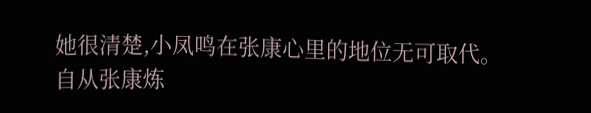她很清楚,小凤鸣在张康心里的地位无可取代。
自从张康炼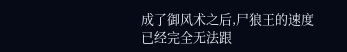成了御风术之后,尸狼王的速度已经完全无法跟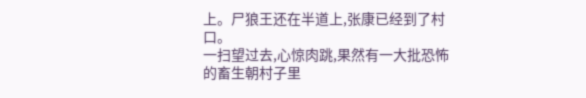上。尸狼王还在半道上,张康已经到了村口。
一扫望过去,心惊肉跳,果然有一大批恐怖的畜生朝村子里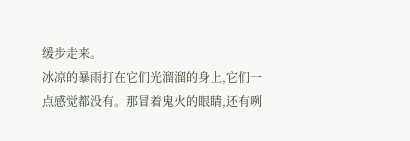缓步走来。
冰凉的暴雨打在它们光溜溜的身上,它们一点感觉都没有。那冒着鬼火的眼睛,还有咧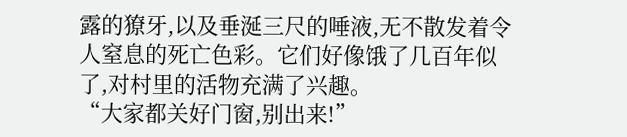露的獠牙,以及垂涎三尺的唾液,无不散发着令人窒息的死亡色彩。它们好像饿了几百年似了,对村里的活物充满了兴趣。
“大家都关好门窗,别出来!”